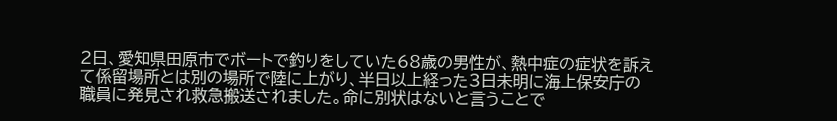2日、愛知県田原市でボートで釣りをしていた68歳の男性が、熱中症の症状を訴えて係留場所とは別の場所で陸に上がり、半日以上経った3日未明に海上保安庁の職員に発見され救急搬送されました。命に別状はないと言うことで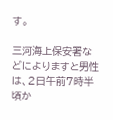す。

三河海上保安署などによりますと男性は、2日午前7時半頃か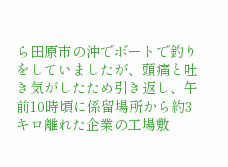ら田原市の沖でボートで釣りをしていましたが、頭痛と吐き気がしたため引き返し、午前10時頃に係留場所から約3キロ離れた企業の工場敷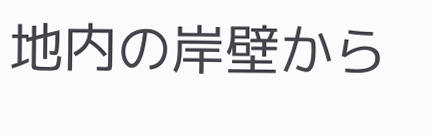地内の岸壁から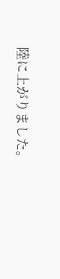陸に上がりました。